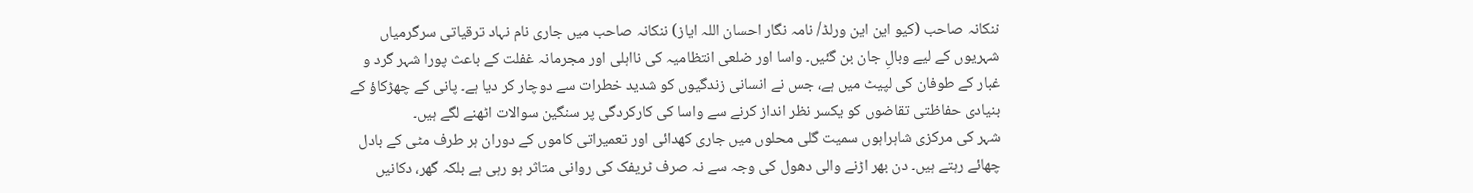ننکانہ صاحب (کیو این این ورلڈ/ نامہ نگار احسان اللہ ایاز) ننکانہ صاحب میں جاری نام نہاد ترقیاتی سرگرمیاں شہریوں کے لیے وبالِ جان بن گئیں۔ واسا اور ضلعی انتظامیہ کی نااہلی اور مجرمانہ غفلت کے باعث پورا شہر گرد و غبار کے طوفان کی لپیٹ میں ہے، جس نے انسانی زندگیوں کو شدید خطرات سے دوچار کر دیا ہے۔ پانی کے چھڑکاؤ کے بنیادی حفاظتی تقاضوں کو یکسر نظر انداز کرنے سے واسا کی کارکردگی پر سنگین سوالات اٹھنے لگے ہیں۔
شہر کی مرکزی شاہراہوں سمیت گلی محلوں میں جاری کھدائی اور تعمیراتی کاموں کے دوران ہر طرف مٹی کے بادل چھائے رہتے ہیں۔ دن بھر اڑنے والی دھول کی وجہ سے نہ صرف ٹریفک کی روانی متاثر ہو رہی ہے بلکہ گھر، دکانیں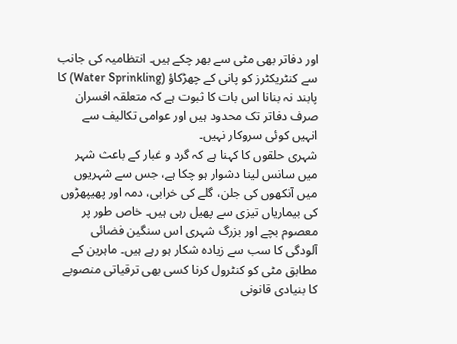اور دفاتر بھی مٹی سے بھر چکے ہیں۔ انتظامیہ کی جانب سے کنٹریکٹرز کو پانی کے چھڑکاؤ (Water Sprinkling) کا پابند نہ بنانا اس بات کا ثبوت ہے کہ متعلقہ افسران صرف دفاتر تک محدود ہیں اور عوامی تکالیف سے انہیں کوئی سروکار نہیں۔
شہری حلقوں کا کہنا ہے کہ گرد و غبار کے باعث شہر میں سانس لینا دشوار ہو چکا ہے، جس سے شہریوں میں آنکھوں کی جلن، گلے کی خرابی، دمہ اور پھیپھڑوں کی بیماریاں تیزی سے پھیل رہی ہیں۔ خاص طور پر معصوم بچے اور بزرگ شہری اس سنگین فضائی آلودگی کا سب سے زیادہ شکار ہو رہے ہیں۔ ماہرین کے مطابق مٹی کو کنٹرول کرنا کسی بھی ترقیاتی منصوبے کا بنیادی قانونی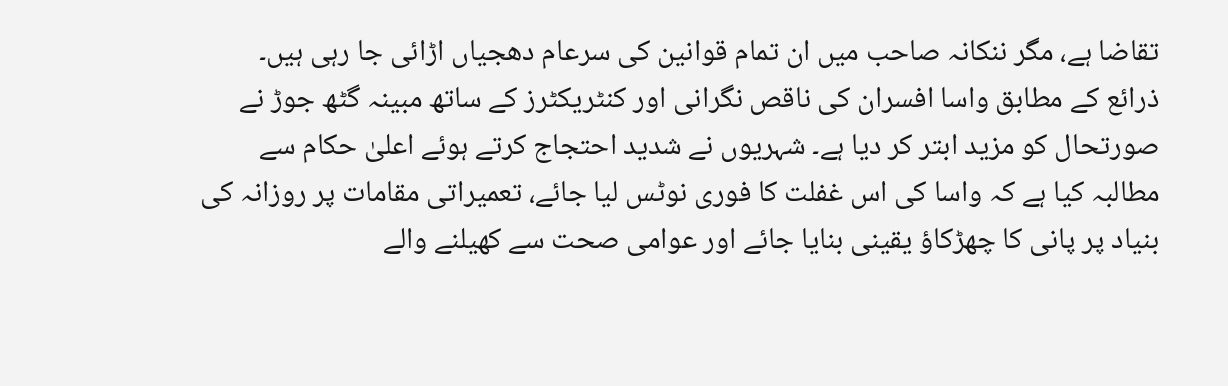تقاضا ہے، مگر ننکانہ صاحب میں ان تمام قوانین کی سرعام دھجیاں اڑائی جا رہی ہیں۔
ذرائع کے مطابق واسا افسران کی ناقص نگرانی اور کنٹریکٹرز کے ساتھ مبینہ گٹھ جوڑ نے صورتحال کو مزید ابتر کر دیا ہے۔ شہریوں نے شدید احتجاج کرتے ہوئے اعلیٰ حکام سے مطالبہ کیا ہے کہ واسا کی اس غفلت کا فوری نوٹس لیا جائے، تعمیراتی مقامات پر روزانہ کی بنیاد پر پانی کا چھڑکاؤ یقینی بنایا جائے اور عوامی صحت سے کھیلنے والے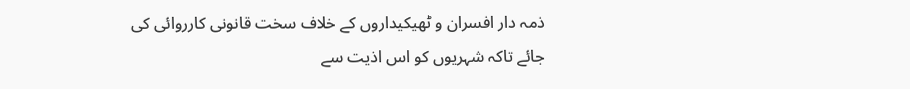ذمہ دار افسران و ٹھیکیداروں کے خلاف سخت قانونی کارروائی کی جائے تاکہ شہریوں کو اس اذیت سے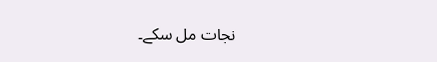نجات مل سکے۔